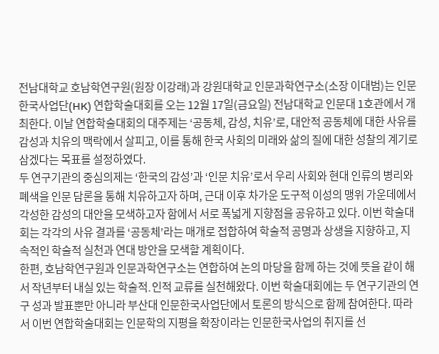전남대학교 호남학연구원(원장 이강래)과 강원대학교 인문과학연구소(소장 이대범)는 인문한국사업단(HK) 연합학술대회를 오는 12월 17일(금요일) 전남대학교 인문대 1호관에서 개최한다. 이날 연합학술대회의 대주제는 ‘공동체, 감성, 치유’로, 대안적 공동체에 대한 사유를 감성과 치유의 맥락에서 살피고, 이를 통해 한국 사회의 미래와 삶의 질에 대한 성찰의 계기로 삼겠다는 목표를 설정하였다.
두 연구기관의 중심의제는 ‘한국의 감성’과 ‘인문 치유’로서 우리 사회와 현대 인류의 병리와 폐색을 인문 담론을 통해 치유하고자 하며, 근대 이후 차가운 도구적 이성의 맹위 가운데에서 각성한 감성의 대안을 모색하고자 함에서 서로 폭넓게 지향점을 공유하고 있다. 이번 학술대회는 각각의 사유 결과를 ‘공동체’라는 매개로 접합하여 학술적 공명과 상생을 지향하고, 지속적인 학술적 실천과 연대 방안을 모색할 계획이다.
한편, 호남학연구원과 인문과학연구소는 연합하여 논의 마당을 함께 하는 것에 뜻을 같이 해서 작년부터 내실 있는 학술적․인적 교류를 실천해왔다. 이번 학술대회에는 두 연구기관의 연구 성과 발표뿐만 아니라 부산대 인문한국사업단에서 토론의 방식으로 함께 참여한다. 따라서 이번 연합학술대회는 인문학의 지평을 확장이라는 인문한국사업의 취지를 선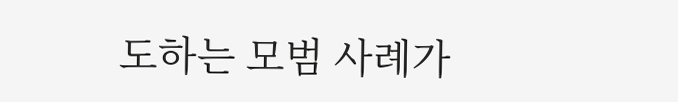도하는 모범 사례가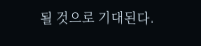될 것으로 기대된다.